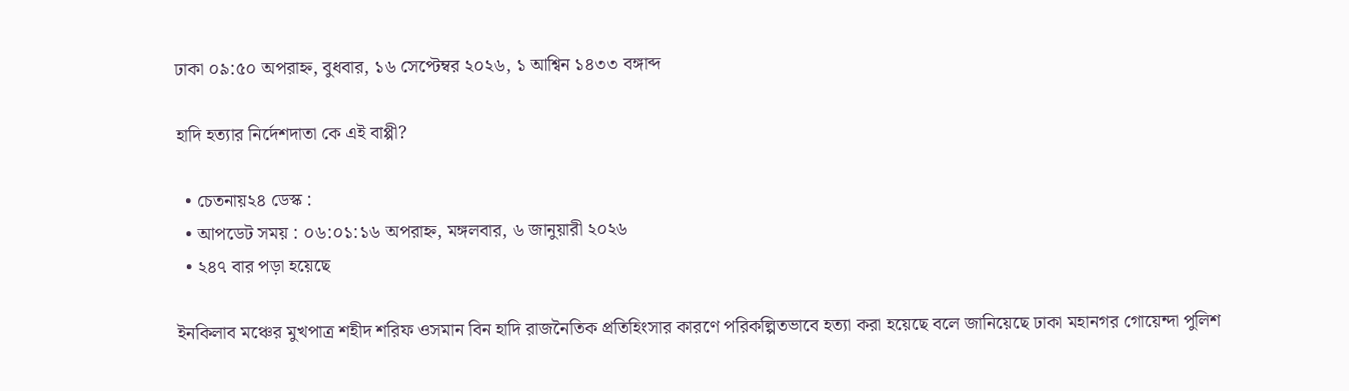ঢাকা ০৯:৫০ অপরাহ্ন, বুধবার, ১৬ সেপ্টেম্বর ২০২৬, ১ আশ্বিন ১৪৩৩ বঙ্গাব্দ

হাদি হত্যার নির্দেশদাতা কে এই বাপ্পী?

  • চেতনায়২৪ ডেস্ক :
  • আপডেট সময় : ০৬:০১:১৬ অপরাহ্ন, মঙ্গলবার, ৬ জানুয়ারী ২০২৬
  • ২৪৭ বার পড়া হয়েছে

ইনকিলাব মঞ্চের মুখপাত্র শহীদ শরিফ ওসমান বিন হাদি রাজনৈতিক প্রতিহিংসার কারণে পরিকল্পিতভাবে হত্যা করা হয়েছে বলে জানিয়েছে ঢাকা মহানগর গোয়েন্দা পুলিশ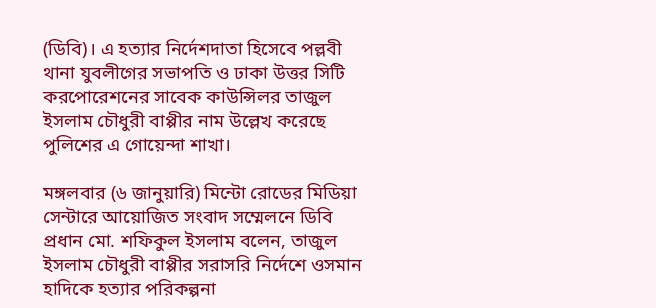(ডিবি)। এ হত্যার নির্দেশদাতা হিসেবে পল্লবী থানা যুবলীগের সভাপতি ও ঢাকা উত্তর সিটি করপোরেশনের সাবেক কাউন্সিলর তাজুল ইসলাম চৌধুরী বাপ্পীর নাম উল্লেখ করেছে পুলিশের এ গোয়েন্দা শাখা।

মঙ্গলবার (৬ জানুয়ারি) মিন্টো রোডের মিডিয়া সেন্টারে আয়োজিত সংবাদ সম্মেলনে ডিবি প্রধান মো. শফিকুল ইসলাম বলেন, তাজুল ইসলাম চৌধুরী বাপ্পীর সরাসরি নির্দেশে ওসমান হাদিকে হত্যার পরিকল্পনা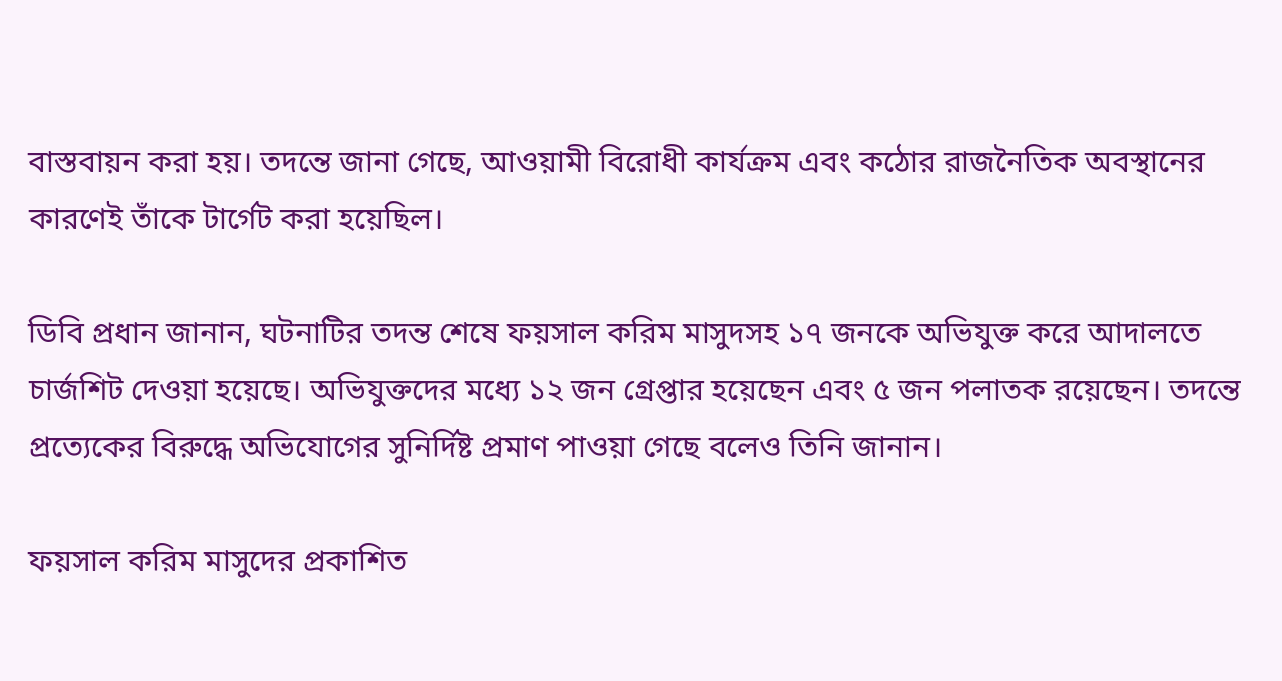বাস্তবায়ন করা হয়। তদন্তে জানা গেছে, আওয়ামী বিরোধী কার্যক্রম এবং কঠোর রাজনৈতিক অবস্থানের কারণেই তাঁকে টার্গেট করা হয়েছিল।

ডিবি প্রধান জানান, ঘটনাটির তদন্ত শেষে ফয়সাল করিম মাসুদসহ ১৭ জনকে অভিযুক্ত করে আদালতে চার্জশিট দেওয়া হয়েছে। অভিযুক্তদের মধ্যে ১২ জন গ্রেপ্তার হয়েছেন এবং ৫ জন পলাতক রয়েছেন। তদন্তে প্রত্যেকের বিরুদ্ধে অভিযোগের সুনির্দিষ্ট প্রমাণ পাওয়া গেছে বলেও তিনি জানান।

ফয়সাল করিম মাসুদের প্রকাশিত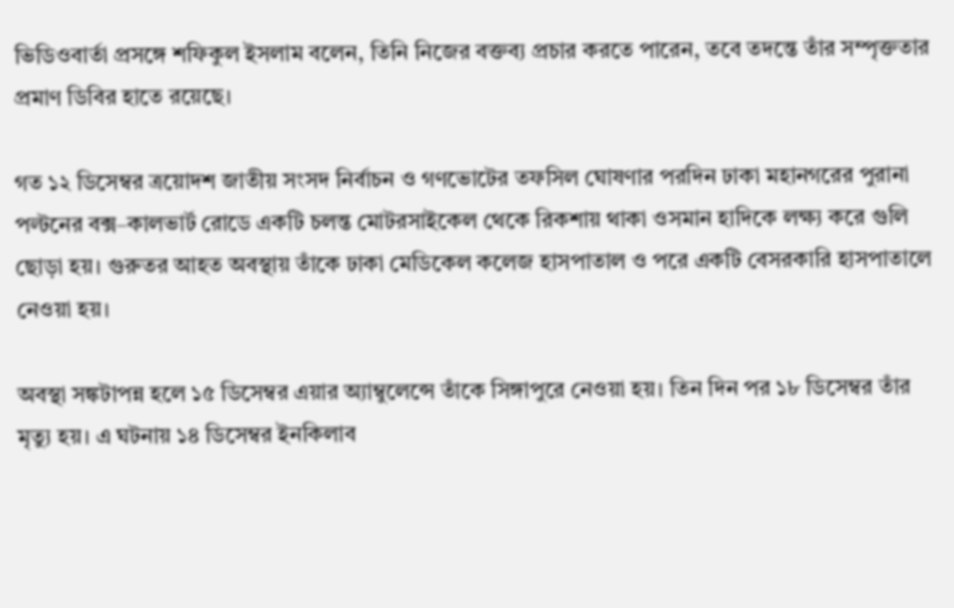ভিডিওবার্তা প্রসঙ্গে শফিকুল ইসলাম বলেন, তিনি নিজের বক্তব্য প্রচার করতে পারেন, তবে তদন্তে তাঁর সম্পৃক্ততার প্রমাণ ডিবির হাতে রয়েছে।

গত ১২ ডিসেম্বর ত্রয়োদশ জাতীয় সংসদ নির্বাচন ও গণভোটের তফসিল ঘোষণার পরদিন ঢাকা মহানগরের পুরানা পল্টনের বক্স–কালভার্ট রোডে একটি চলন্ত মোটরসাইকেল থেকে রিকশায় থাকা ওসমান হাদিকে লক্ষ্য করে গুলি ছোড়া হয়। গুরুতর আহত অবস্থায় তাঁকে ঢাকা মেডিকেল কলেজ হাসপাতাল ও পরে একটি বেসরকারি হাসপাতালে নেওয়া হয়।

অবস্থা সঙ্কটাপন্ন হলে ১৫ ডিসেম্বর এয়ার অ্যাম্বুলেন্সে তাঁকে সিঙ্গাপুরে নেওয়া হয়। তিন দিন পর ১৮ ডিসেম্বর তাঁর মৃত্যু হয়। এ ঘটনায় ১৪ ডিসেম্বর ইনকিলাব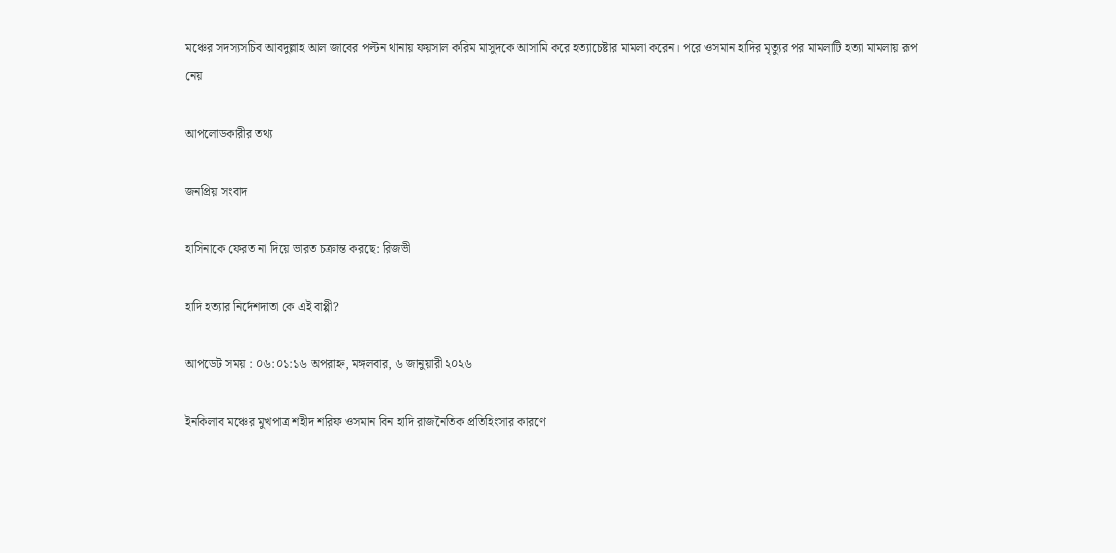মঞ্চের সদস্যসচিব আবদুল্লাহ আল জাবের পল্টন থানায় ফয়সাল করিম মাসুদকে আসামি করে হত্যাচেষ্টার মামলা করেন। পরে ওসমান হাদির মৃত্যুর পর মামলাটি হত্যা মামলায় রূপ নেয়

আপলোডকারীর তথ্য

জনপ্রিয় সংবাদ

হাসিনাকে ফেরত না দিয়ে ভারত চক্রান্ত করছে: রিজভী

হাদি হত্যার নির্দেশদাতা কে এই বাপ্পী?

আপডেট সময় : ০৬:০১:১৬ অপরাহ্ন, মঙ্গলবার, ৬ জানুয়ারী ২০২৬

ইনকিলাব মঞ্চের মুখপাত্র শহীদ শরিফ ওসমান বিন হাদি রাজনৈতিক প্রতিহিংসার কারণে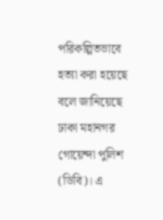পরিকল্পিতভাবে হত্যা করা হয়েছে বলে জানিয়েছে ঢাকা মহানগর গোয়েন্দা পুলিশ (ডিবি)। এ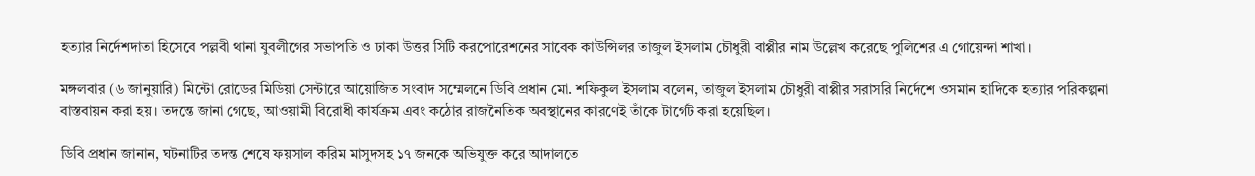হত্যার নির্দেশদাতা হিসেবে পল্লবী থানা যুবলীগের সভাপতি ও ঢাকা উত্তর সিটি করপোরেশনের সাবেক কাউন্সিলর তাজুল ইসলাম চৌধুরী বাপ্পীর নাম উল্লেখ করেছে পুলিশের এ গোয়েন্দা শাখা।

মঙ্গলবার (৬ জানুয়ারি) মিন্টো রোডের মিডিয়া সেন্টারে আয়োজিত সংবাদ সম্মেলনে ডিবি প্রধান মো. শফিকুল ইসলাম বলেন, তাজুল ইসলাম চৌধুরী বাপ্পীর সরাসরি নির্দেশে ওসমান হাদিকে হত্যার পরিকল্পনা বাস্তবায়ন করা হয়। তদন্তে জানা গেছে, আওয়ামী বিরোধী কার্যক্রম এবং কঠোর রাজনৈতিক অবস্থানের কারণেই তাঁকে টার্গেট করা হয়েছিল।

ডিবি প্রধান জানান, ঘটনাটির তদন্ত শেষে ফয়সাল করিম মাসুদসহ ১৭ জনকে অভিযুক্ত করে আদালতে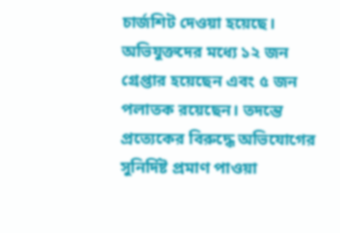চার্জশিট দেওয়া হয়েছে। অভিযুক্তদের মধ্যে ১২ জন গ্রেপ্তার হয়েছেন এবং ৫ জন পলাতক রয়েছেন। তদন্তে প্রত্যেকের বিরুদ্ধে অভিযোগের সুনির্দিষ্ট প্রমাণ পাওয়া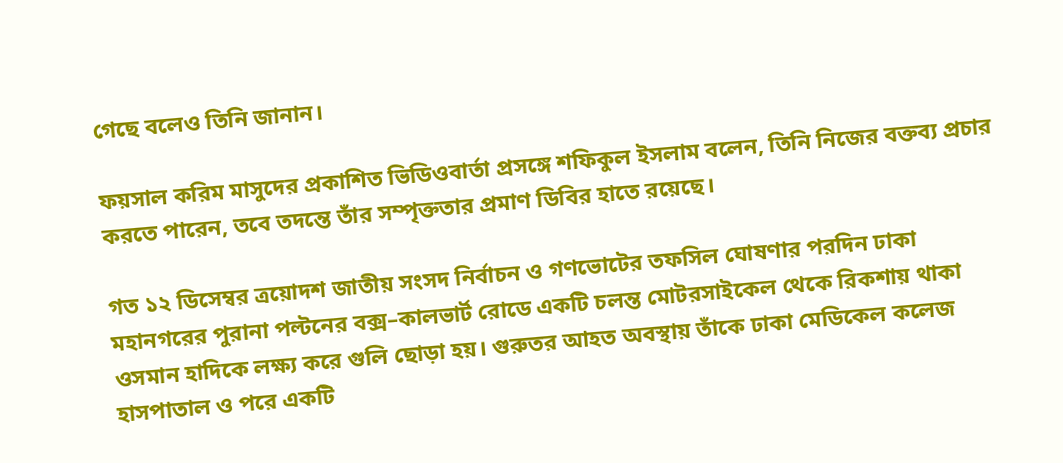গেছে বলেও তিনি জানান।

ফয়সাল করিম মাসুদের প্রকাশিত ভিডিওবার্তা প্রসঙ্গে শফিকুল ইসলাম বলেন, তিনি নিজের বক্তব্য প্রচার করতে পারেন, তবে তদন্তে তাঁর সম্পৃক্ততার প্রমাণ ডিবির হাতে রয়েছে।

গত ১২ ডিসেম্বর ত্রয়োদশ জাতীয় সংসদ নির্বাচন ও গণভোটের তফসিল ঘোষণার পরদিন ঢাকা মহানগরের পুরানা পল্টনের বক্স–কালভার্ট রোডে একটি চলন্ত মোটরসাইকেল থেকে রিকশায় থাকা ওসমান হাদিকে লক্ষ্য করে গুলি ছোড়া হয়। গুরুতর আহত অবস্থায় তাঁকে ঢাকা মেডিকেল কলেজ হাসপাতাল ও পরে একটি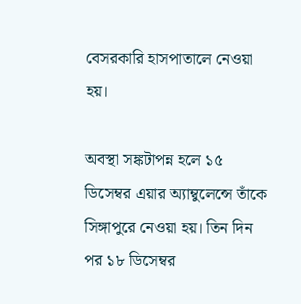বেসরকারি হাসপাতালে নেওয়া হয়।

অবস্থা সঙ্কটাপন্ন হলে ১৫ ডিসেম্বর এয়ার অ্যাম্বুলেন্সে তাঁকে সিঙ্গাপুরে নেওয়া হয়। তিন দিন পর ১৮ ডিসেম্বর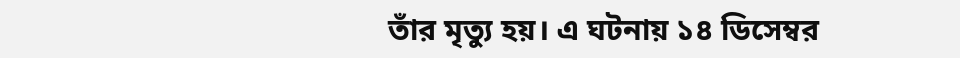তাঁর মৃত্যু হয়। এ ঘটনায় ১৪ ডিসেম্বর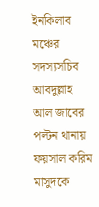ইনকিলাব মঞ্চের সদস্যসচিব আবদুল্লাহ আল জাবের পল্টন থানায় ফয়সাল করিম মাসুদকে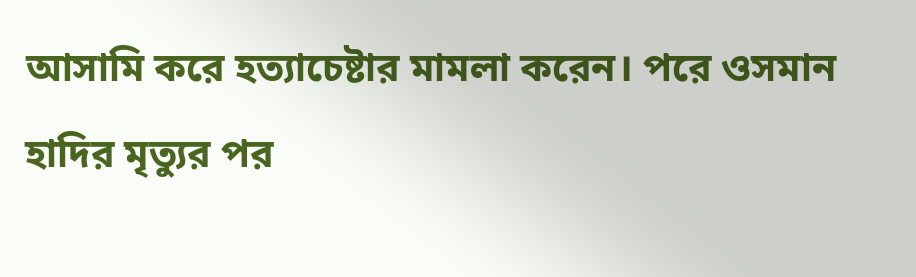আসামি করে হত্যাচেষ্টার মামলা করেন। পরে ওসমান হাদির মৃত্যুর পর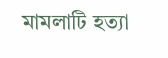মামলাটি হত্যা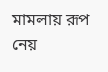মামলায় রূপ নেয়